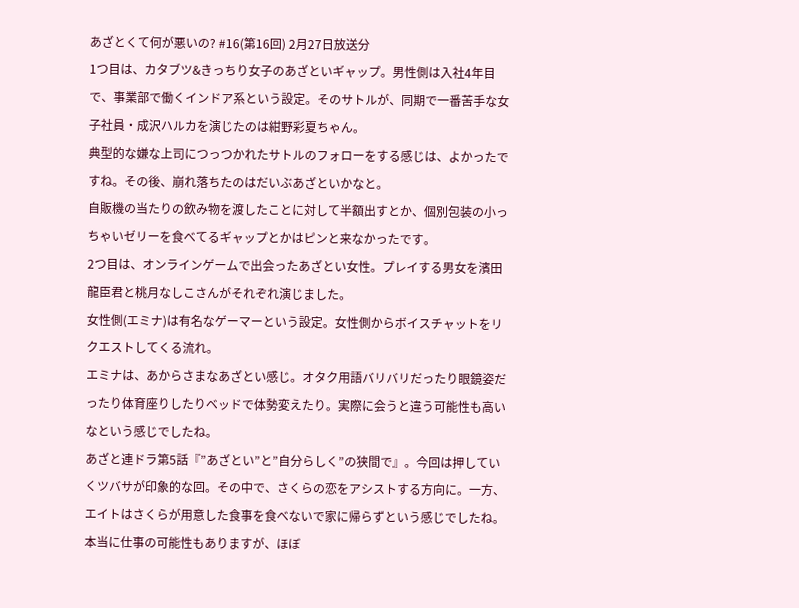あざとくて何が悪いの? #16(第16回) 2月27日放送分
1つ目は、カタブツ&きっちり女子のあざといギャップ。男性側は入社4年目で、事業部で働くインドア系という設定。そのサトルが、同期で一番苦手な女子社員・成沢ハルカを演じたのは紺野彩夏ちゃん。
典型的な嫌な上司につっつかれたサトルのフォローをする感じは、よかったですね。その後、崩れ落ちたのはだいぶあざといかなと。
自販機の当たりの飲み物を渡したことに対して半額出すとか、個別包装の小っちゃいゼリーを食べてるギャップとかはピンと来なかったです。
2つ目は、オンラインゲームで出会ったあざとい女性。プレイする男女を濱田龍臣君と桃月なしこさんがそれぞれ演じました。
女性側(エミナ)は有名なゲーマーという設定。女性側からボイスチャットをリクエストしてくる流れ。
エミナは、あからさまなあざとい感じ。オタク用語バリバリだったり眼鏡姿だったり体育座りしたりベッドで体勢変えたり。実際に会うと違う可能性も高いなという感じでしたね。
あざと連ドラ第5話『”あざとい”と”自分らしく”の狭間で』。今回は押していくツバサが印象的な回。その中で、さくらの恋をアシストする方向に。一方、エイトはさくらが用意した食事を食べないで家に帰らずという感じでしたね。本当に仕事の可能性もありますが、ほぼ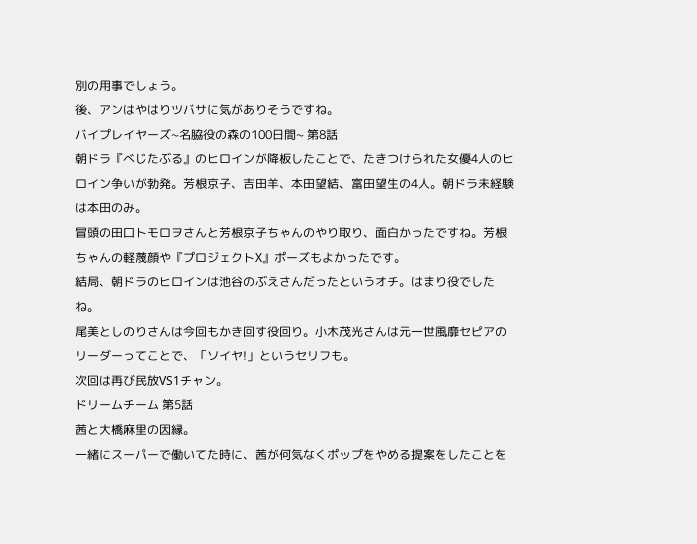別の用事でしょう。
後、アンはやはりツバサに気がありそうですね。
バイプレイヤーズ~名脇役の森の100日間~ 第8話
朝ドラ『べじたぶる』のヒロインが降板したことで、たきつけられた女優4人のヒロイン争いが勃発。芳根京子、吉田羊、本田望結、富田望生の4人。朝ドラ未経験は本田のみ。
冒頭の田口トモロヲさんと芳根京子ちゃんのやり取り、面白かったですね。芳根ちゃんの軽蔑顔や『プロジェクトX』ポーズもよかったです。
結局、朝ドラのヒロインは池谷のぶえさんだったというオチ。はまり役でしたね。
尾美としのりさんは今回もかき回す役回り。小木茂光さんは元一世風靡セピアのリーダーってことで、「ソイヤ!」というセリフも。
次回は再び民放VS1チャン。
ドリームチーム 第5話
茜と大橋麻里の因縁。
一緒にスーパーで働いてた時に、茜が何気なくポップをやめる提案をしたことを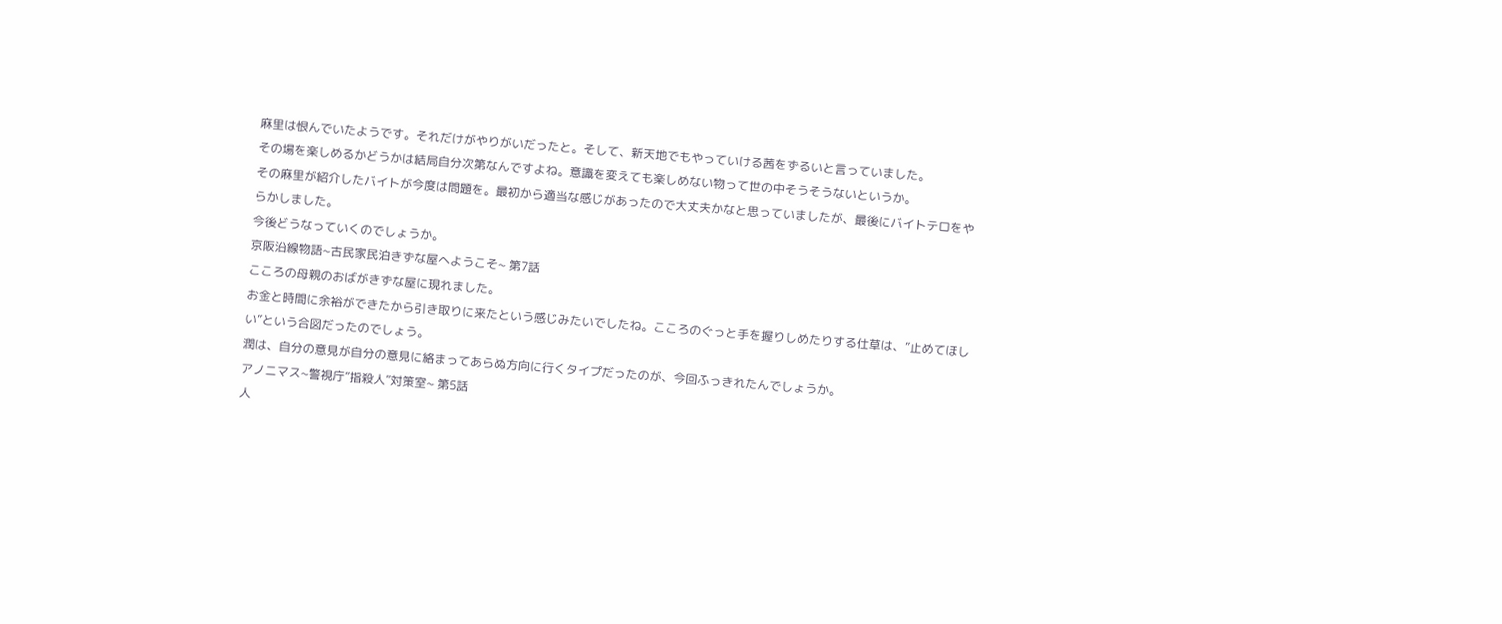麻里は恨んでいたようです。それだけがやりがいだったと。そして、新天地でもやっていける茜をずるいと言っていました。
その場を楽しめるかどうかは結局自分次第なんですよね。意識を変えても楽しめない物って世の中そうそうないというか。
その麻里が紹介したバイトが今度は問題を。最初から適当な感じがあったので大丈夫かなと思っていましたが、最後にバイトテロをやらかしました。
今後どうなっていくのでしょうか。
京阪沿線物語~古民家民泊きずな屋へようこそ~ 第7話
こころの母親のおばがきずな屋に現れました。
お金と時間に余裕ができたから引き取りに来たという感じみたいでしたね。こころのぐっと手を握りしめたりする仕草は、”止めてほしい”という合図だったのでしょう。
潤は、自分の意見が自分の意見に絡まってあらぬ方向に行くタイプだったのが、今回ふっきれたんでしょうか。
アノニマス~警視庁”指殺人”対策室~ 第5話
人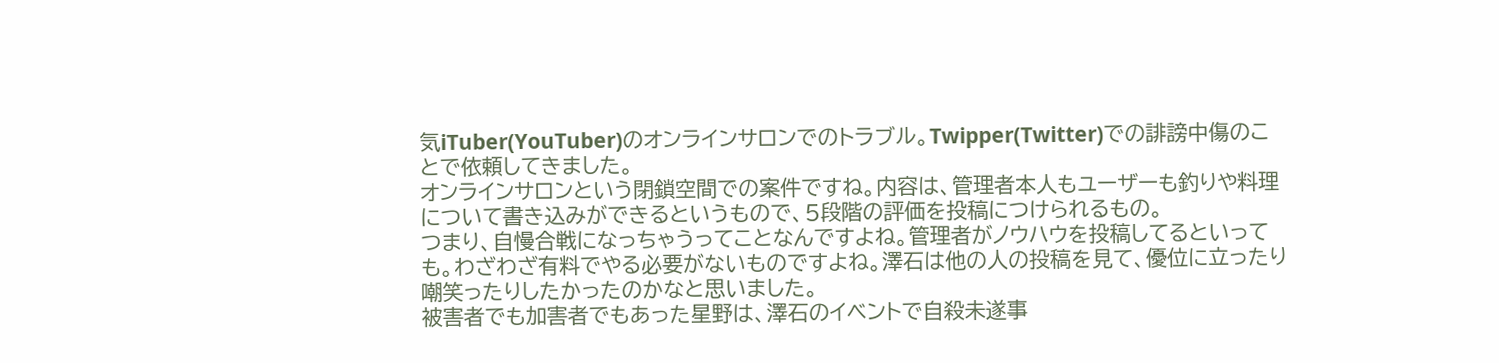気iTuber(YouTuber)のオンラインサロンでのトラブル。Twipper(Twitter)での誹謗中傷のことで依頼してきました。
オンラインサロンという閉鎖空間での案件ですね。内容は、管理者本人もユーザーも釣りや料理について書き込みができるというもので、5段階の評価を投稿につけられるもの。
つまり、自慢合戦になっちゃうってことなんですよね。管理者がノウハウを投稿してるといっても。わざわざ有料でやる必要がないものですよね。澤石は他の人の投稿を見て、優位に立ったり嘲笑ったりしたかったのかなと思いました。
被害者でも加害者でもあった星野は、澤石のイベントで自殺未遂事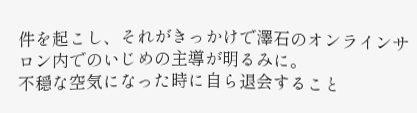件を起こし、それがきっかけで澤石のオンラインサロン内でのいじめの主導が明るみに。
不穏な空気になった時に自ら退会すること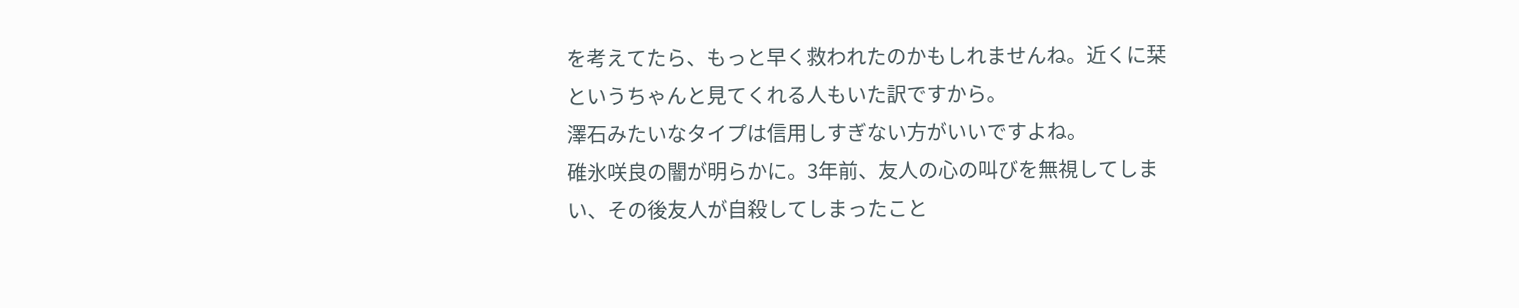を考えてたら、もっと早く救われたのかもしれませんね。近くに栞というちゃんと見てくれる人もいた訳ですから。
澤石みたいなタイプは信用しすぎない方がいいですよね。
碓氷咲良の闇が明らかに。3年前、友人の心の叫びを無視してしまい、その後友人が自殺してしまったこと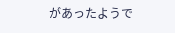があったようで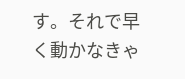す。それで早く動かなきゃ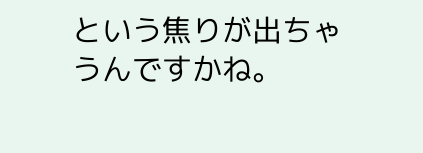という焦りが出ちゃうんですかね。